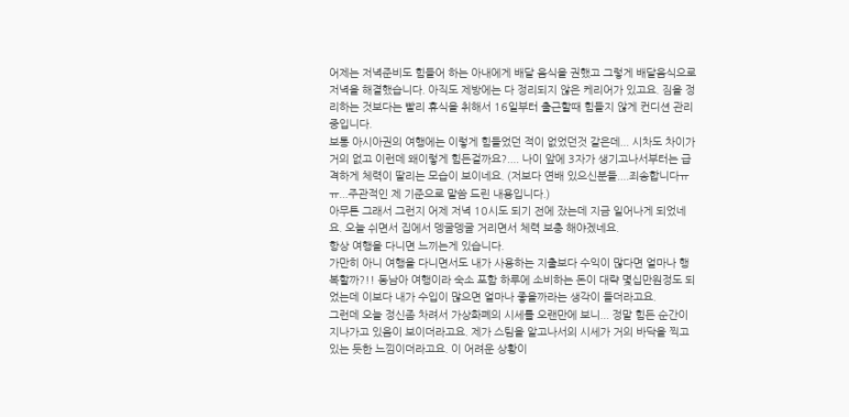어제는 저녁준비도 힘들어 하는 아내에게 배달 음식을 권했고 그렇게 배달음식으로 저녁을 해결했습니다. 아직도 제방에는 다 정리되지 않은 케리어가 있고요. 짐을 정리하는 것보다는 빨리 휴식을 취해서 16일부터 출근할때 힘들지 않게 컨디션 관리중입니다.
보통 아시아권의 여행에는 이렇게 힘들었던 적이 없었던것 같은데... 시차도 차이가 거의 없고 이런데 왜이렇게 힘든걸까요?.... 나이 앞에 3자가 생기고나서부터는 급격하게 체력이 딸리는 모습이 보이네요. (저보다 연배 있으신분들....죄송합니다ㅠㅠ...주관적인 제 기준으로 말씀 드린 내용입니다.)
아무튼 그래서 그런지 어제 저녁 10시도 되기 전에 잤는데 지금 일어나게 되었네요. 오늘 쉬면서 집에서 뎅굴뎅굴 거리면서 체력 보충 해야겠네요.
항상 여행을 다니면 느끼는게 있습니다.
가만히 아니 여행을 다니면서도 내가 사용하는 지출보다 수익이 많다면 얼마나 행복할까?!! 동남아 여행이라 숙소 포함 하루에 소비하는 돈이 대략 몇십만원정도 되었는데 이보다 내가 수입이 많으면 얼마나 좋을까라는 생각이 들더라고요.
그런데 오늘 정신좀 차려서 가상화폐의 시세를 오랜만에 보니... 정말 힘든 순간이 지나가고 있음이 보이더라고요. 제가 스팀을 알고나서의 시세가 거의 바닥을 찍고 있는 듯한 느낌이더라고요. 이 어려운 상황이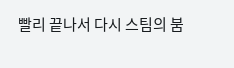빨리 끝나서 다시 스팀의 붐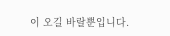이 오길 바랄뿐입니다.